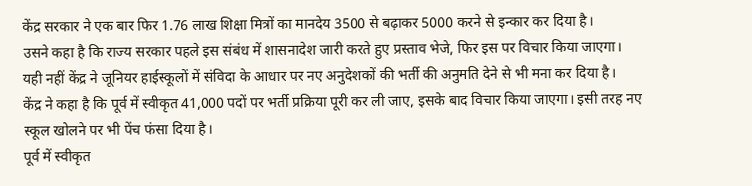केंद्र सरकार ने एक बार फिर 1.76 लाख शिक्षा मित्रों का मानदेय 3500 से बढ़ाकर 5000 करने से इन्कार कर दिया है।
उसने कहा है कि राज्य सरकार पहले इस संबंध में शासनादेश जारी करते हुए प्रस्ताव भेजे, फिर इस पर विचार किया जाएगा।
यही नहीं केंद्र ने जूनियर हाईस्कूलों में संविदा के आधार पर नए अनुदेशकों की भर्ती की अनुमति देने से भी मना कर दिया है।
केंद्र ने कहा है कि पूर्व में स्वीकृत 41,000 पदों पर भर्ती प्रक्रिया पूरी कर ली जाए, इसके बाद विचार किया जाएगा। इसी तरह नए स्कूल खोलने पर भी पेंच फंसा दिया है।
पूर्व में स्वीकृत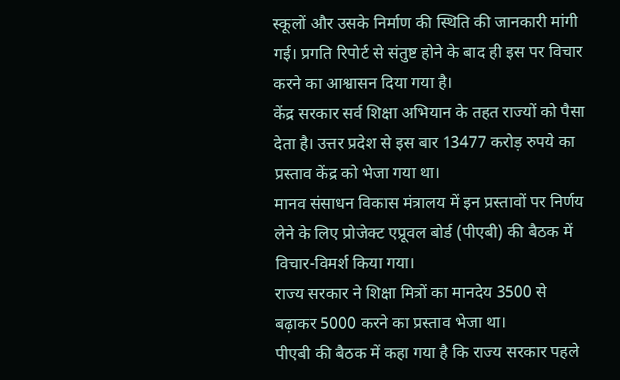स्कूलों और उसके निर्माण की स्थिति की जानकारी मांगी गई। प्रगति रिपोर्ट से संतुष्ट होने के बाद ही इस पर विचार करने का आश्वासन दिया गया है।
केंद्र सरकार सर्व शिक्षा अभियान के तहत राज्यों को पैसा देता है। उत्तर प्रदेश से इस बार 13477 करोड़ रुपये का प्रस्ताव केंद्र को भेजा गया था।
मानव संसाधन विकास मंत्रालय में इन प्रस्तावों पर निर्णय लेने के लिए प्रोजेक्ट एप्रूवल बोर्ड (पीएबी) की बैठक में विचार-विमर्श किया गया।
राज्य सरकार ने शिक्षा मित्रों का मानदेय 3500 से बढ़ाकर 5000 करने का प्रस्ताव भेजा था।
पीएबी की बैठक में कहा गया है कि राज्य सरकार पहले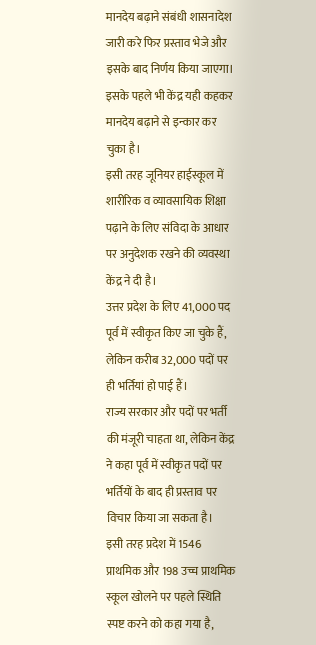मानदेय बढ़ाने संबंधी शासनादेश जारी करे फिर प्रस्ताव भेजे और इसके बाद निर्णय किया जाएगा। इसके पहले भी केंद्र यही कहकर मानदेय बढ़ाने से इन्कार कर चुका है।
इसी तरह जूनियर हाईस्कूल में शारीरिक व व्यावसायिक शिक्षा पढ़ाने के लिए संविदा के आधार पर अनुदेशक रखने की व्यवस्था केंद्र ने दी है।
उत्तर प्रदेश के लिए 41,000 पद पूर्व में स्वीकृत किए जा चुके हैं, लेकिन करीब 32,000 पदों पर ही भर्तियां हो पाई हैं।
राज्य सरकार और पदों पर भर्ती की मंजूरी चाहता था, लेकिन केंद्र ने कहा पूर्व में स्वीकृत पदों पर भर्तियों के बाद ही प्रस्ताव पर विचार किया जा सकता है।
इसी तरह प्रदेश में 1546 प्राथमिक और 198 उच्च प्राथमिक स्कूल खोलने पर पहले स्थिति स्पष्ट करने को कहा गया है,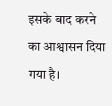इसके बाद करने का आश्वासन दिया गया है।